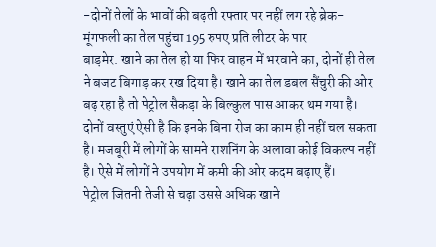-दोनों तेलों के भावों की बढ़ती रफ्तार पर नहीं लग रहे ब्रेक-मूंगफली का तेल पहुंचा 195 रुपए प्रति लीटर के पार
बाड़मेर. खाने का तेल हो या फिर वाहन में भरवाने का, दोनों ही तेल ने बजट बिगाड़ कर रख दिया है। खाने का तेल डबल सैंचुरी की ओर बढ़ रहा है तो पेट्रोल सैकड़ा के बिल्कुल पास आकर थम गया है। दोनों वस्तुएं ऐसी है कि इनके बिना रोज का काम ही नहीं चल सकता है। मजबूरी में लोगों के सामने राशनिंग के अलावा कोई विकल्प नहीं है। ऐसे में लोगों ने उपयोग में कमी की ओर कदम बढ़ाए हैं।
पेट्रोल जितनी तेजी से चढ़ा उससे अधिक खाने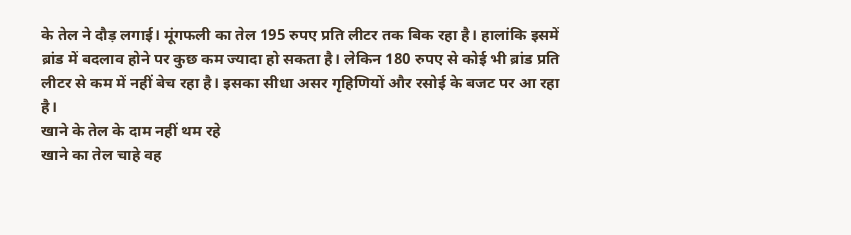के तेल ने दौड़ लगाई। मूंगफली का तेल 195 रुपए प्रति लीटर तक बिक रहा है। हालांकि इसमें ब्रांड में बदलाव होने पर कुछ कम ज्यादा हो सकता है। लेकिन 180 रुपए से कोई भी ब्रांड प्रति लीटर से कम में नहीं बेच रहा है। इसका सीधा असर गृहिणियों और रसोई के बजट पर आ रहा है।
खाने के तेल के दाम नहीं थम रहे
खाने का तेल चाहे वह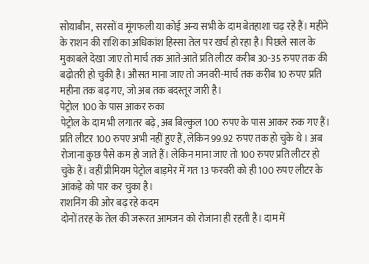सोयाबीन, सरसों व मूंगफली या कोई अन्य सभी के दाम बेतहाशा चढ़ रहे हैं। महीने के राशन की राशि का अधिकांश हिस्सा तेल पर खर्च हो रहा है। पिछले साल के मुकाबले देखा जाए तो मार्च तक आते-आते प्रति लीटर करीब 30-35 रुपए तक की बढ़ोतरी हो चुकी है। औसत माना जाए तो जनवरी-मार्च तक करीब 10 रुपए प्रति महीना तक बढ़ गए, जो अब तक बदस्तूर जारी है।
पेट्रोल 100 के पास आकर रुका
पेट्रोल के दाम भी लगातर बढ़े, अब बिल्कुल 100 रुपए के पास आकर रुक गए हैं। प्रति लीटर 100 रुपए अभी नहीं हुए हैं, लेकिन 99.92 रुपए तक हो चुके थे। अब रोजाना कुछ पैसे कम हो जाते हैं। लेकिन माना जाए तो 100 रुपए प्रति लीटर हो चुके हैं। वहीं प्रीमियम पेट्रोल बाड़मेर में गत 13 फरवरी को ही 100 रुपए लीटर के आंकड़े को पार कर चुका है।
राशनिंग की ओर बढ़ रहे कदम
दोनों तरह के तेल की जरूरत आमजन को रोजाना ही रहती है। दाम में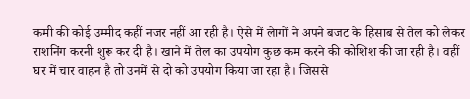कमी की कोई उम्मीद कहीं नजर नहीं आ रही है। ऐसे में लेागों ने अपने बजट के हिसाब से तेल को लेकर राशनिंग करनी शुरू कर दी है। खाने में तेल का उपयोग कुछ कम करने की कोशिश की जा रही है। वहीं घर में चार वाहन है तो उनमें से दो को उपयोग किया जा रहा है। जिससे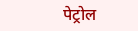पेट्रोल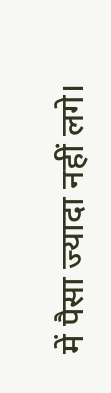में पैसा ज्यादा नहीं लगे।